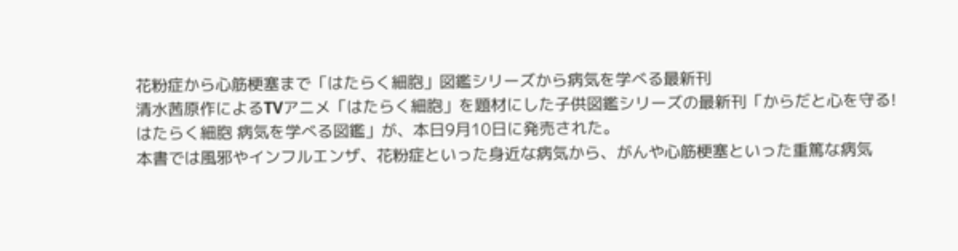花粉症から心筋梗塞まで「はたらく細胞」図鑑シリーズから病気を学べる最新刊
清水茜原作によるTVアニメ「はたらく細胞」を題材にした子供図鑑シリーズの最新刊「からだと心を守る!はたらく細胞 病気を学べる図鑑」が、本日9月10日に発売された。
本書では風邪やインフルエンザ、花粉症といった身近な病気から、がんや心筋梗塞といった重篤な病気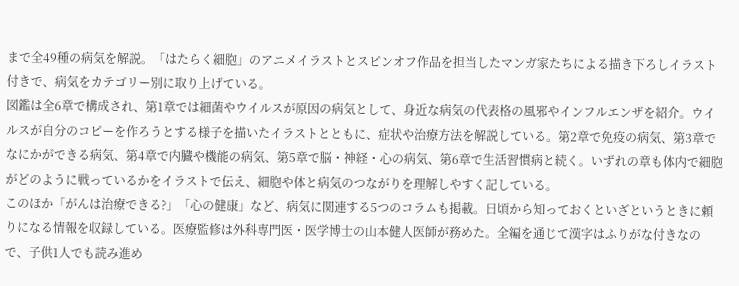まで全49種の病気を解説。「はたらく細胞」のアニメイラストとスピンオフ作品を担当したマンガ家たちによる描き下ろしイラスト付きで、病気をカテゴリー別に取り上げている。
図鑑は全6章で構成され、第1章では細菌やウイルスが原因の病気として、身近な病気の代表格の風邪やインフルエンザを紹介。ウイルスが自分のコピーを作ろうとする様子を描いたイラストとともに、症状や治療方法を解説している。第2章で免疫の病気、第3章でなにかができる病気、第4章で内臓や機能の病気、第5章で脳・神経・心の病気、第6章で生活習慣病と続く。いずれの章も体内で細胞がどのように戦っているかをイラストで伝え、細胞や体と病気のつながりを理解しやすく記している。
このほか「がんは治療できる?」「心の健康」など、病気に関連する5つのコラムも掲載。日頃から知っておくといざというときに頼りになる情報を収録している。医療監修は外科専門医・医学博士の山本健人医師が務めた。全編を通じて漢字はふりがな付きなので、子供1人でも読み進め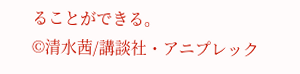ることができる。
©清水茜/講談社・アニプレック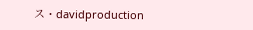ス・davidproduction